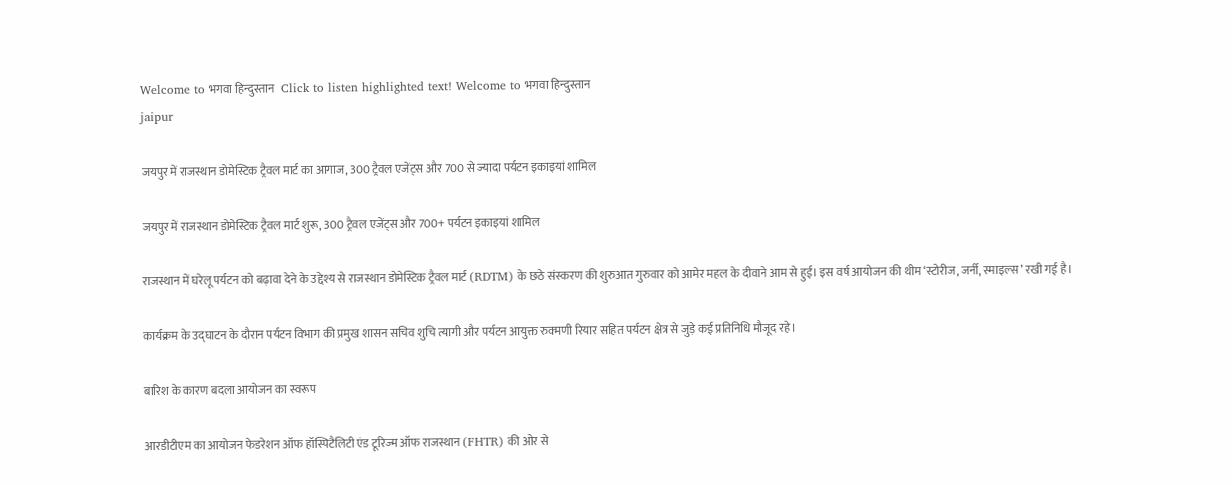Welcome to भगवा हिन्दुस्तान   Click to listen highlighted text! Welcome to भगवा हिन्दुस्तान
jaipur

जयपुर में राजस्थान डोमेस्टिक ट्रैवल मार्ट का आगाज, 300 ट्रैवल एजेंट्स और 700 से ज्यादा पर्यटन इकाइयां शामिल

जयपुर में राजस्थान डोमेस्टिक ट्रैवल मार्ट शुरू, 300 ट्रैवल एजेंट्स और 700+ पर्यटन इकाइयां शामिल

राजस्थान में घरेलू पर्यटन को बढ़ावा देने के उद्देश्य से राजस्थान डोमेस्टिक ट्रैवल मार्ट (RDTM) के छठे संस्करण की शुरुआत गुरुवार को आमेर महल के दीवाने आम से हुई। इस वर्ष आयोजन की थीम ‘स्टोरीज, जर्नी, स्माइल्स’ रखी गई है।

कार्यक्रम के उद्घाटन के दौरान पर्यटन विभाग की प्रमुख शासन सचिव शुचि त्यागी और पर्यटन आयुक्त रुक्मणी रियार सहित पर्यटन क्षेत्र से जुड़े कई प्रतिनिधि मौजूद रहे।

बारिश के कारण बदला आयोजन का स्वरूप

आरडीटीएम का आयोजन फेडरेशन ऑफ हॉस्पिटैलिटी एंड टूरिज्म ऑफ राजस्थान (FHTR) की ओर से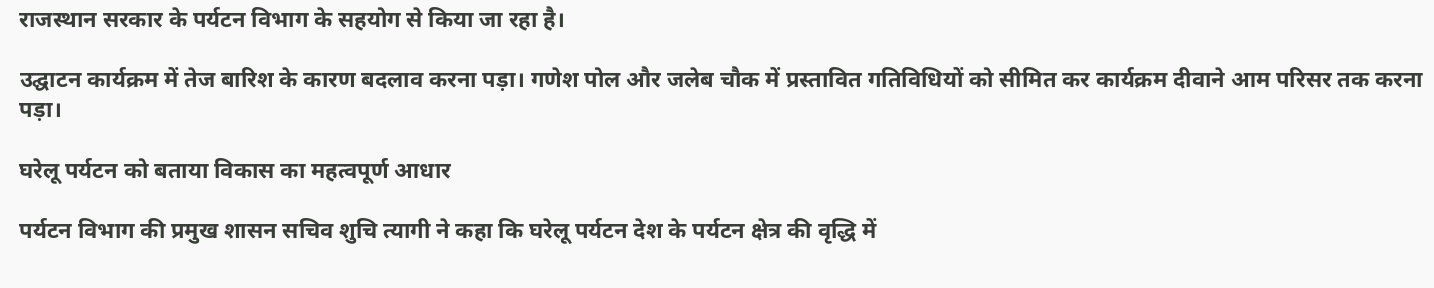राजस्थान सरकार के पर्यटन विभाग के सहयोग से किया जा रहा है।

उद्घाटन कार्यक्रम में तेज बारिश के कारण बदलाव करना पड़ा। गणेश पोल और जलेब चौक में प्रस्तावित गतिविधियों को सीमित कर कार्यक्रम दीवाने आम परिसर तक करना पड़ा।

घरेलू पर्यटन को बताया विकास का महत्वपूर्ण आधार

पर्यटन विभाग की प्रमुख शासन सचिव शुचि त्यागी ने कहा कि घरेलू पर्यटन देश के पर्यटन क्षेत्र की वृद्धि में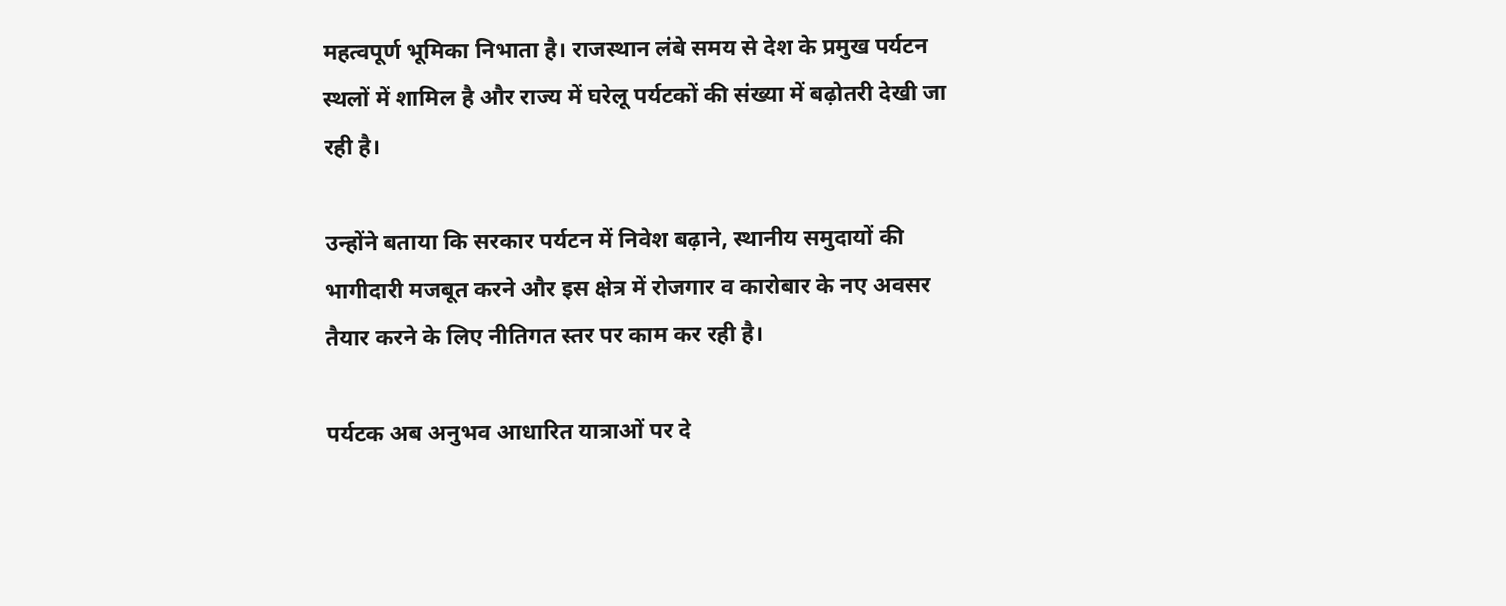महत्वपूर्ण भूमिका निभाता है। राजस्थान लंबे समय से देश के प्रमुख पर्यटन स्थलों में शामिल है और राज्य में घरेलू पर्यटकों की संख्या में बढ़ोतरी देखी जा रही है।

उन्होंने बताया कि सरकार पर्यटन में निवेश बढ़ाने, स्थानीय समुदायों की भागीदारी मजबूत करने और इस क्षेत्र में रोजगार व कारोबार के नए अवसर तैयार करने के लिए नीतिगत स्तर पर काम कर रही है।

पर्यटक अब अनुभव आधारित यात्राओं पर दे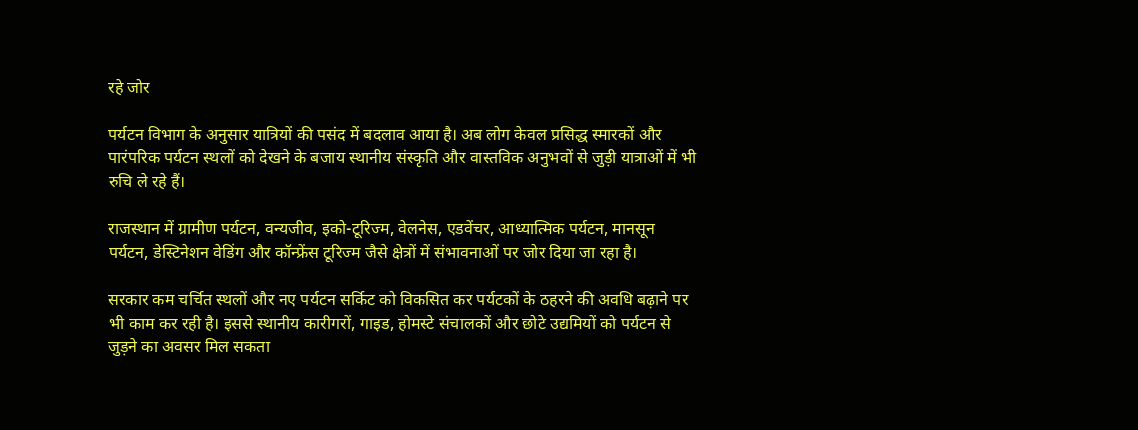रहे जोर

पर्यटन विभाग के अनुसार यात्रियों की पसंद में बदलाव आया है। अब लोग केवल प्रसिद्ध स्मारकों और पारंपरिक पर्यटन स्थलों को देखने के बजाय स्थानीय संस्कृति और वास्तविक अनुभवों से जुड़ी यात्राओं में भी रुचि ले रहे हैं।

राजस्थान में ग्रामीण पर्यटन, वन्यजीव, इको-टूरिज्म, वेलनेस, एडवेंचर, आध्यात्मिक पर्यटन, मानसून पर्यटन, डेस्टिनेशन वेडिंग और कॉन्फ्रेंस टूरिज्म जैसे क्षेत्रों में संभावनाओं पर जोर दिया जा रहा है।

सरकार कम चर्चित स्थलों और नए पर्यटन सर्किट को विकसित कर पर्यटकों के ठहरने की अवधि बढ़ाने पर भी काम कर रही है। इससे स्थानीय कारीगरों, गाइड, होमस्टे संचालकों और छोटे उद्यमियों को पर्यटन से जुड़ने का अवसर मिल सकता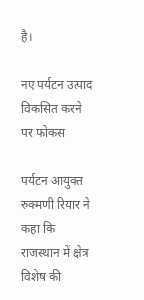है।

नए पर्यटन उत्पाद विकसित करने पर फोकस

पर्यटन आयुक्त रुक्मणी रियार ने कहा कि राजस्थान में क्षेत्र विशेष की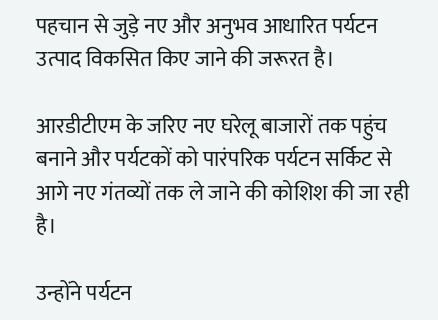पहचान से जुड़े नए और अनुभव आधारित पर्यटन उत्पाद विकसित किए जाने की जरूरत है।

आरडीटीएम के जरिए नए घरेलू बाजारों तक पहुंच बनाने और पर्यटकों को पारंपरिक पर्यटन सर्किट से आगे नए गंतव्यों तक ले जाने की कोशिश की जा रही है।

उन्होंने पर्यटन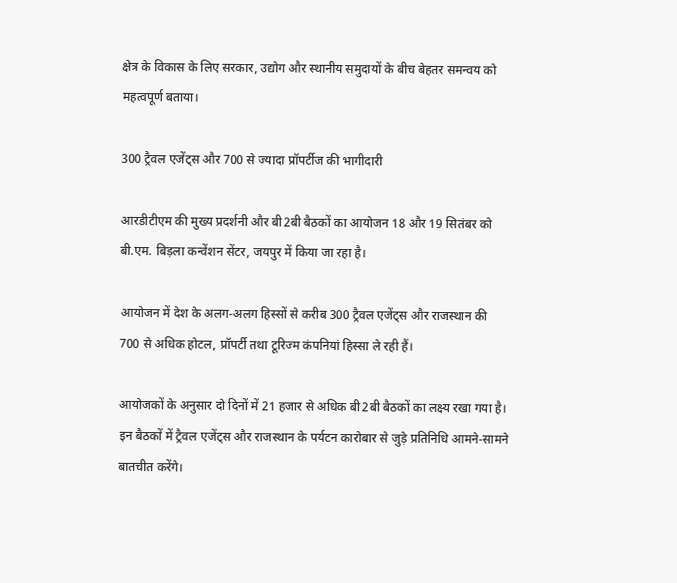क्षेत्र के विकास के लिए सरकार, उद्योग और स्थानीय समुदायों के बीच बेहतर समन्वय को महत्वपूर्ण बताया।

300 ट्रैवल एजेंट्स और 700 से ज्यादा प्रॉपर्टीज की भागीदारी

आरडीटीएम की मुख्य प्रदर्शनी और बी2बी बैठकों का आयोजन 18 और 19 सितंबर को बी.एम. बिड़ला कन्वेंशन सेंटर, जयपुर में किया जा रहा है।

आयोजन में देश के अलग-अलग हिस्सों से करीब 300 ट्रैवल एजेंट्स और राजस्थान की 700 से अधिक होटल, प्रॉपर्टी तथा टूरिज्म कंपनियां हिस्सा ले रही हैं।

आयोजकों के अनुसार दो दिनों में 21 हजार से अधिक बी2बी बैठकों का लक्ष्य रखा गया है। इन बैठकों में ट्रैवल एजेंट्स और राजस्थान के पर्यटन कारोबार से जुड़े प्रतिनिधि आमने-सामने बातचीत करेंगे।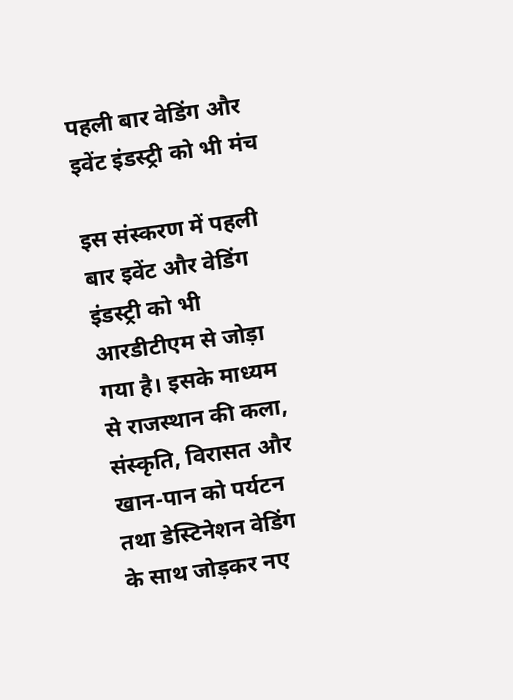पहली बार वेडिंग और इवेंट इंडस्ट्री को भी मंच

इस संस्करण में पहली बार इवेंट और वेडिंग इंडस्ट्री को भी आरडीटीएम से जोड़ा गया है। इसके माध्यम से राजस्थान की कला, संस्कृति, विरासत और खान-पान को पर्यटन तथा डेस्टिनेशन वेडिंग के साथ जोड़कर नए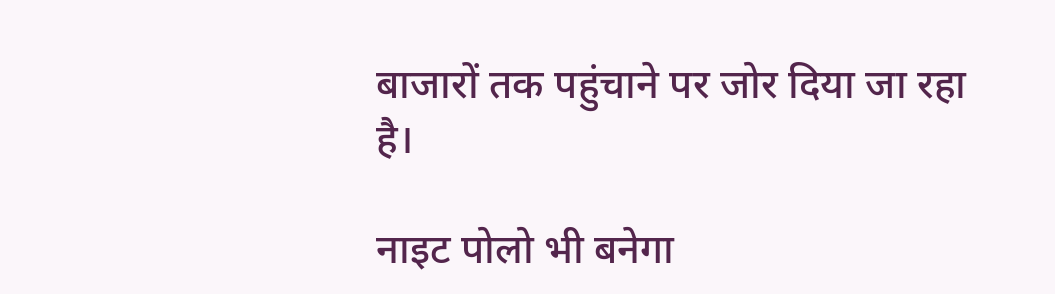बाजारों तक पहुंचाने पर जोर दिया जा रहा है।

नाइट पोलो भी बनेगा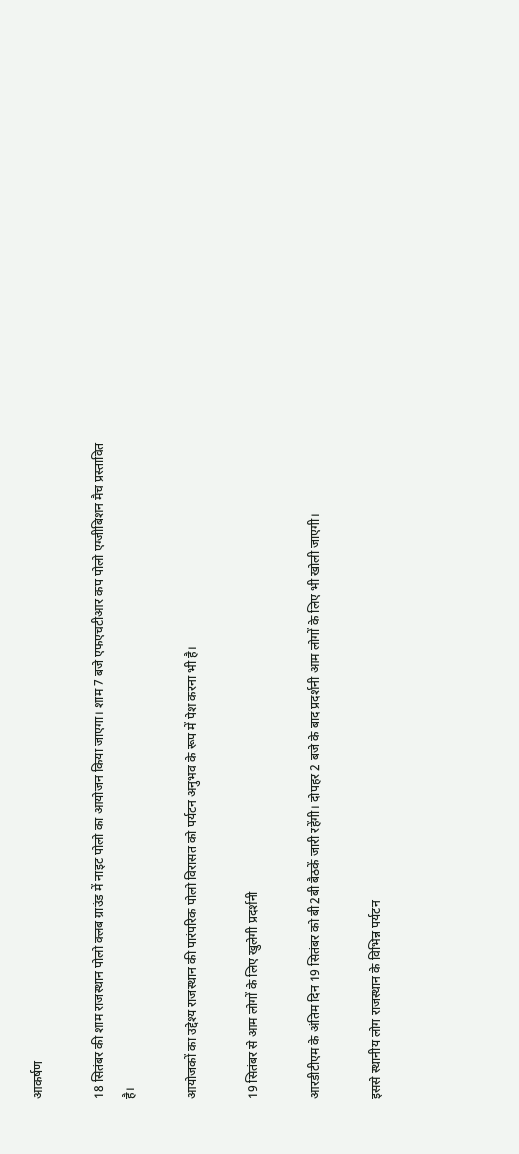आकर्षण

18 सितंबर की शाम राजस्थान पोलो क्लब ग्राउंड में नाइट पोलो का आयोजन किया जाएगा। शाम 7 बजे एफएचटीआर कप पोलो एग्जीबिशन मैच प्रस्तावित है।

आयोजकों का उद्देश्य राजस्थान की पारंपरिक पोलो विरासत को पर्यटन अनुभव के रूप में पेश करना भी है।

19 सितंबर से आम लोगों के लिए खुलेगी प्रदर्शनी

आरडीटीएम के अंतिम दिन 19 सितंबर को बी2बी बैठकें जारी रहेंगी। दोपहर 2 बजे के बाद प्रदर्शनी आम लोगों के लिए भी खोली जाएगी।

इससे स्थानीय लोग राजस्थान के विभिन्न पर्यटन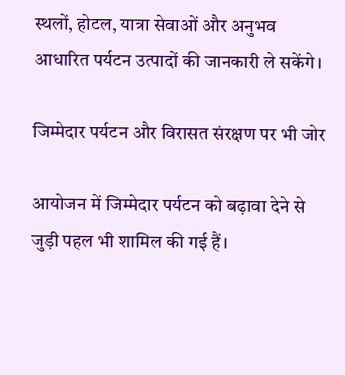स्थलों, होटल, यात्रा सेवाओं और अनुभव आधारित पर्यटन उत्पादों की जानकारी ले सकेंगे।

जिम्मेदार पर्यटन और विरासत संरक्षण पर भी जोर

आयोजन में जिम्मेदार पर्यटन को बढ़ावा देने से जुड़ी पहल भी शामिल की गई हैं।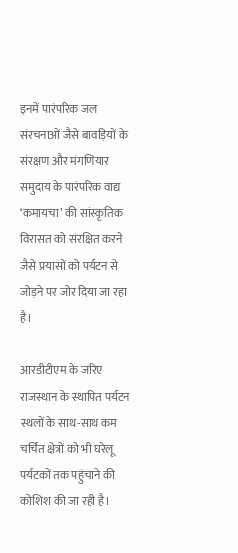इनमें पारंपरिक जल संरचनाओं जैसे बावड़ियों के संरक्षण और मंगणियार समुदाय के पारंपरिक वाद्य ‘कमायचा’ की सांस्कृतिक विरासत को संरक्षित करने जैसे प्रयासों को पर्यटन से जोड़ने पर जोर दिया जा रहा है।

आरडीटीएम के जरिए राजस्थान के स्थापित पर्यटन स्थलों के साथ-साथ कम चर्चित क्षेत्रों को भी घरेलू पर्यटकों तक पहुंचाने की कोशिश की जा रही है।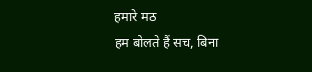हमारे मठ
हम बोलते हैं सच, बिना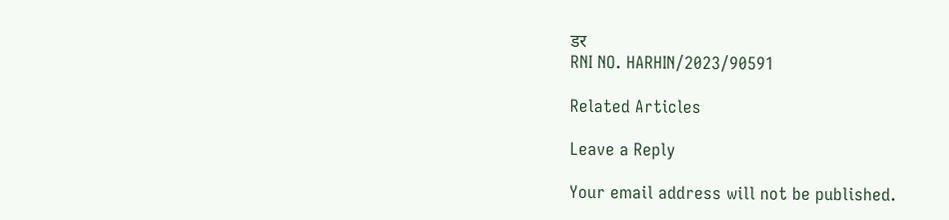डर
RNI NO. HARHIN/2023/90591

Related Articles

Leave a Reply

Your email address will not be published.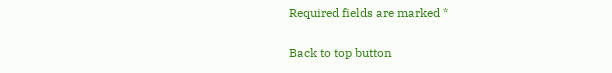Required fields are marked *

Back to top button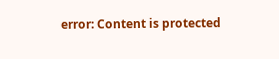error: Content is protected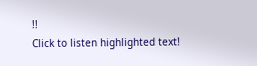!!
Click to listen highlighted text!